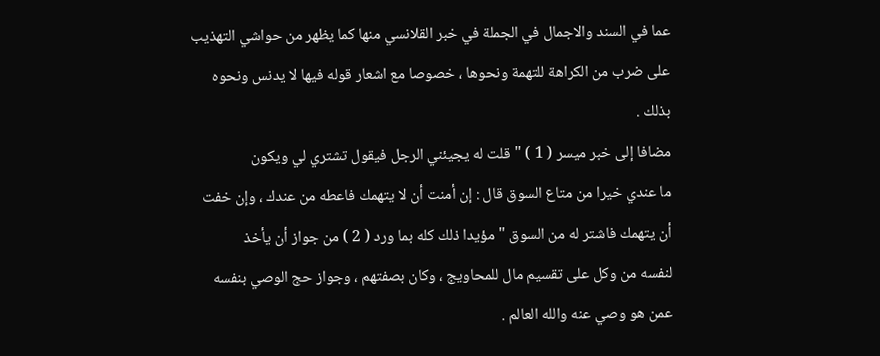عما في السند والاجمال في الجملة في خبر القلانسي منها كما يظهر من حواشي التهذيب
على ضرب من الكراهة للتهمة ونحوها ، خصوصا مع اشعار قوله فيها لا يدنس ونحوه
بذلك .
مضافا إلى خبر ميسر ( 1 ) " قلت له يجيئني الرجل فيقول تشتري لي ويكون
ما عندي خيرا من متاع السوق قال : إن أمنت أن لا يتهمك فاعطه من عندك ، وإن خفت
أن يتهمك فاشتر له من السوق " مؤيدا ذلك كله بما ورد ( 2 ) من جواز أن يأخذ
لنفسه من وكل على تقسيم مال للمحاويج ، وكان بصفتهم ، وجواز حج الوصي بنفسه
عمن هو وصي عنه والله العالم .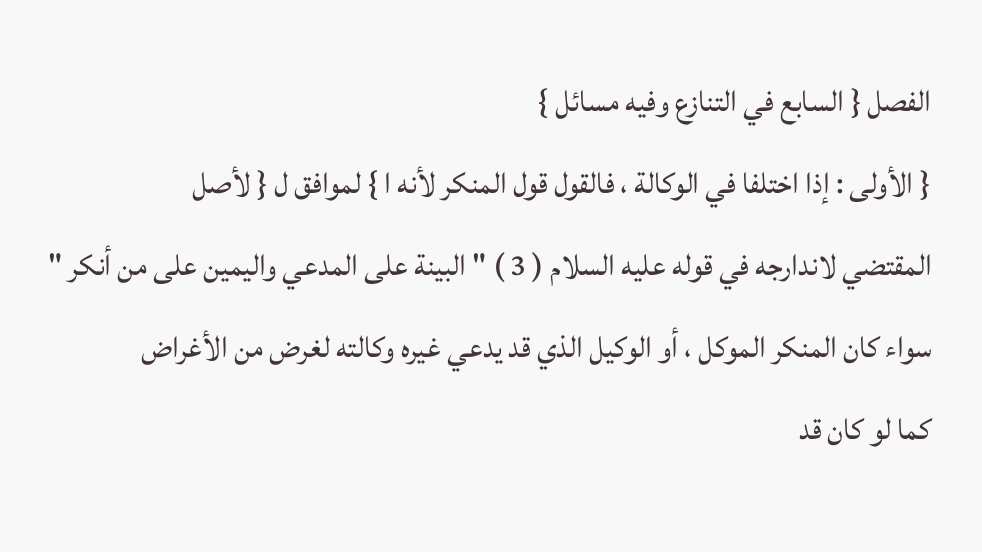الفصل { السابع في التنازع وفيه مسائل }
{ الأولى : إذا اختلفا في الوكالة ، فالقول قول المنكر لأنه ا } لموافق ل { لأصل
المقتضي لاندارجه في قوله عليه السلام ( 3 ) " البينة على المدعي واليمين على من أنكر "
سواء كان المنكر الموكل ، أو الوكيل الذي قد يدعي غيره وكالته لغرض من الأغراض
كما لو كان قد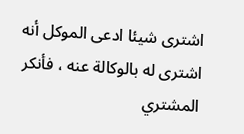اشترى شيئا ادعى الموكل أنه اشترى له بالوكالة عنه ، فأنكر المشتري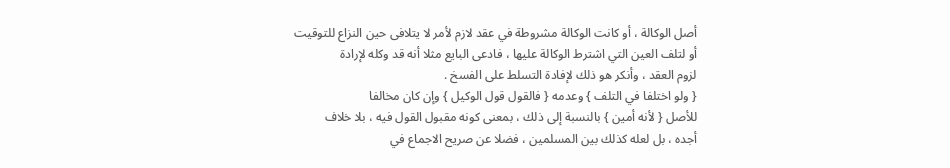أصل الوكالة ، أو كانت الوكالة مشروطة في عقد لازم لأمر لا يتلافى حين النزاع للتوقيت
أو لتلف العين التي اشترط الوكالة عليها ، فادعى البايع مثلا أنه قد وكله لإرادة
لزوم العقد ، وأنكر هو ذلك لإفادة التسلط على الفسخ .
{ ولو اختلفا في التلف } وعدمه { فالقول قول الوكيل } وإن كان مخالفا
للأصل { لأنه أمين } بالنسبة إلى ذلك ، بمعنى كونه مقبول القول فيه ، بلا خلاف
أجده ، بل لعله كذلك بين المسلمين ، فضلا عن صريح الاجماع في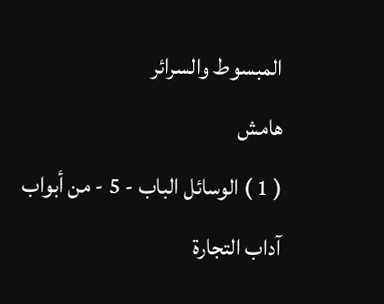المبسوط والسرائر
هامش
( 1 ) الوسائل الباب - 5 - من أبواب آداب التجارة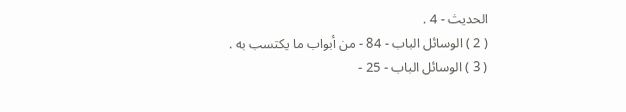الحديث - 4 .
( 2 ) الوسائل الباب - 84 - من أبواب ما يكتسب به .
( 3 ) الوسائل الباب - 25 -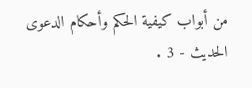من أبواب كيفية الحكم وأحكام الدعوى الحديث - 3 .